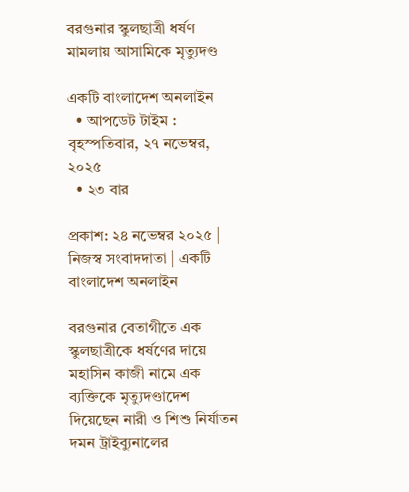বরগুনার স্কুলছাত্রী ধর্ষণ মামলায় আসামিকে মৃত্যুদণ্ড

একটি বাংলাদেশ অনলাইন
  • আপডেট টাইম : বৃহস্পতিবার, ২৭ নভেম্বর, ২০২৫
  • ২৩ বার

প্রকাশ: ২৪ নভেম্বর ২০২৫ | নিজস্ব সংবাদদাতা | একটি বাংলাদেশ অনলাইন

বরগুনার বেতাগীতে এক স্কুলছাত্রীকে ধর্ষণের দায়ে মহাসিন কাজী নামে এক ব্যক্তিকে মৃত্যুদণ্ডাদেশ দিয়েছেন নারী ও শিশু নির্যাতন দমন ট্রাইব্যুনালের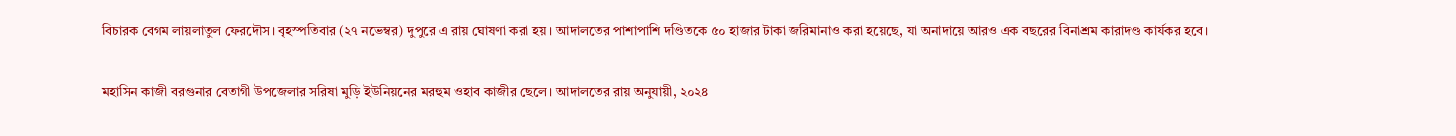বিচারক বেগম লায়লাতুল ফেরদৌস। বৃহস্পতিবার (২৭ নভেম্বর) দুপুরে এ রায় ঘোষণা করা হয়। আদালতের পাশাপাশি দণ্ডিতকে ৫০ হাজার টাকা জরিমানাও করা হয়েছে, যা অনাদায়ে আরও এক বছরের বিনাশ্রম কারাদণ্ড কার্যকর হবে।

মহাসিন কাজী বরগুনার বেতাগী উপজেলার সরিষা মুড়ি ইউনিয়নের মরহুম ওহাব কাজীর ছেলে। আদালতের রায় অনুযায়ী, ২০২৪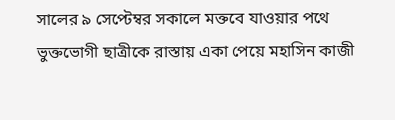সালের ৯ সেপ্টেম্বর সকালে মক্তবে যাওয়ার পথে ভুক্তভোগী ছাত্রীকে রাস্তায় একা পেয়ে মহাসিন কাজী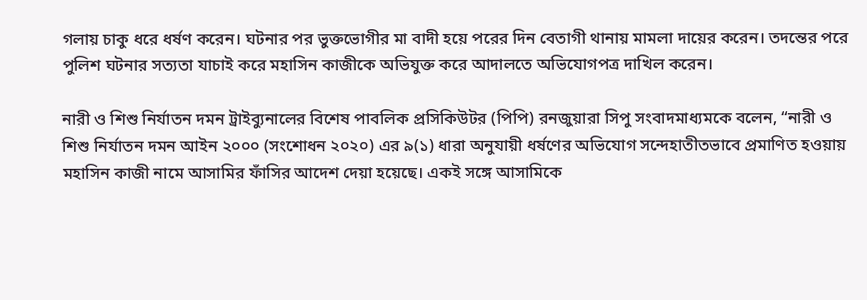গলায় চাকু ধরে ধর্ষণ করেন। ঘটনার পর ভুক্তভোগীর মা বাদী হয়ে পরের দিন বেতাগী থানায় মামলা দায়ের করেন। তদন্তের পরে পুলিশ ঘটনার সত্যতা যাচাই করে মহাসিন কাজীকে অভিযুক্ত করে আদালতে অভিযোগপত্র দাখিল করেন।

নারী ও শিশু নির্যাতন দমন ট্রাইব্যুনালের বিশেষ পাবলিক প্রসিকিউটর (পিপি) রনজুয়ারা সিপু সংবাদমাধ্যমকে বলেন, “নারী ও শিশু নির্যাতন দমন আইন ২০০০ (সংশোধন ২০২০) এর ৯(১) ধারা অনুযায়ী ধর্ষণের অভিযোগ সন্দেহাতীতভাবে প্রমাণিত হওয়ায় মহাসিন কাজী নামে আসামির ফাঁসির আদেশ দেয়া হয়েছে। একই সঙ্গে আসামিকে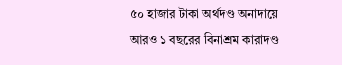৫০ হাজার টাকা অর্থদণ্ড অনাদায়ে আরও ১ বছরের বিনাশ্রম কারাদণ্ড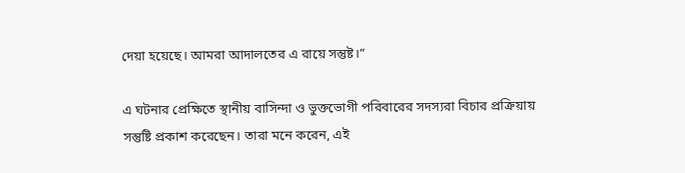দেয়া হয়েছে। আমরা আদালতের এ রায়ে সন্তুষ্ট।”

এ ঘটনার প্রেক্ষিতে স্থানীয় বাসিন্দা ও ভুক্তভোগী পরিবারের সদস্যরা বিচার প্রক্রিয়ায় সন্তুষ্টি প্রকাশ করেছেন। তারা মনে করেন, এই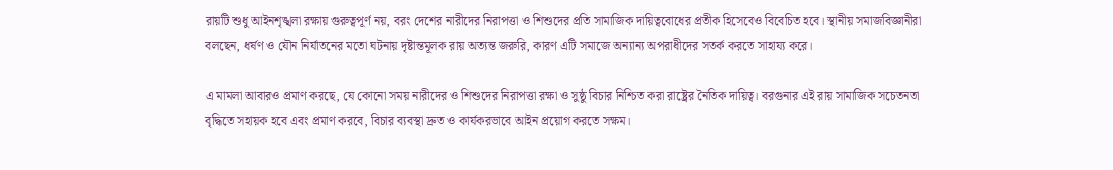রায়টি শুধু আইনশৃঙ্খলা রক্ষায় গুরুত্বপূর্ণ নয়, বরং দেশের নারীদের নিরাপত্তা ও শিশুদের প্রতি সামাজিক দায়িত্ববোধের প্রতীক হিসেবেও বিবেচিত হবে। স্থানীয় সমাজবিজ্ঞানীরা বলছেন, ধর্ষণ ও যৌন নির্যাতনের মতো ঘটনায় দৃষ্টান্তমূলক রায় অত্যন্ত জরুরি, কারণ এটি সমাজে অন্যান্য অপরাধীদের সতর্ক করতে সাহায্য করে।

এ মামলা আবারও প্রমাণ করছে, যে কোনো সময় নারীদের ও শিশুদের নিরাপত্তা রক্ষা ও সুষ্ঠু বিচার নিশ্চিত করা রাষ্ট্রের নৈতিক দায়িত্ব। বরগুনার এই রায় সামাজিক সচেতনতা বৃদ্ধিতে সহায়ক হবে এবং প্রমাণ করবে, বিচার ব্যবস্থা দ্রুত ও কার্যকরভাবে আইন প্রয়োগ করতে সক্ষম।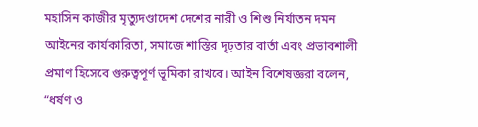মহাসিন কাজীর মৃত্যুদণ্ডাদেশ দেশের নারী ও শিশু নির্যাতন দমন আইনের কার্যকারিতা, সমাজে শাস্তির দৃঢ়তার বার্তা এবং প্রভাবশালী প্রমাণ হিসেবে গুরুত্বপূর্ণ ভূমিকা রাখবে। আইন বিশেষজ্ঞরা বলেন, “ধর্ষণ ও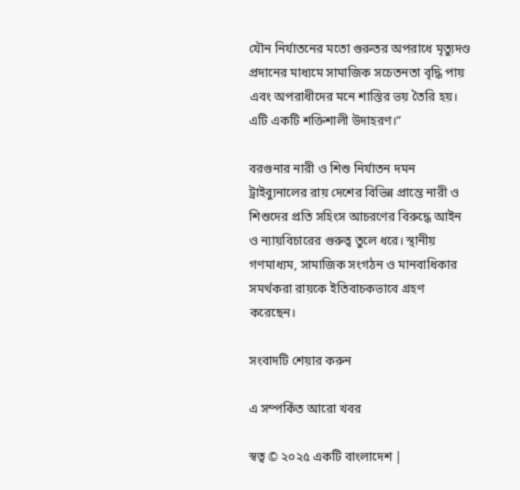যৌন নির্যাতনের মতো গুরুতর অপরাধে মৃত্যুদণ্ড প্রদানের মাধ্যমে সামাজিক সচেতনতা বৃদ্ধি পায় এবং অপরাধীদের মনে শাস্তির ভয় তৈরি হয়। এটি একটি শক্তিশালী উদাহরণ।”

বরগুনার নারী ও শিশু নির্যাতন দমন ট্রাইব্যুনালের রায় দেশের বিভিন্ন প্রান্তে নারী ও শিশুদের প্রতি সহিংস আচরণের বিরুদ্ধে আইন ও ন্যায়বিচারের গুরুত্ব তুলে ধরে। স্থানীয় গণমাধ্যম, সামাজিক সংগঠন ও মানবাধিকার সমর্থকরা রায়কে ইতিবাচকভাবে গ্রহণ করেছেন।

সংবাদটি শেয়ার করুন

এ সম্পর্কিত আরো খবর

স্বত্ব © ২০২৫ একটি বাংলাদেশ |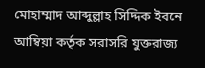মোহাম্মাদ আব্দুল্লাহ সিদ্দিক ইবনে আম্বিয়া কর্তৃক সরাসরি যুক্তরাজ্য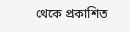থেকে প্রকাশিত